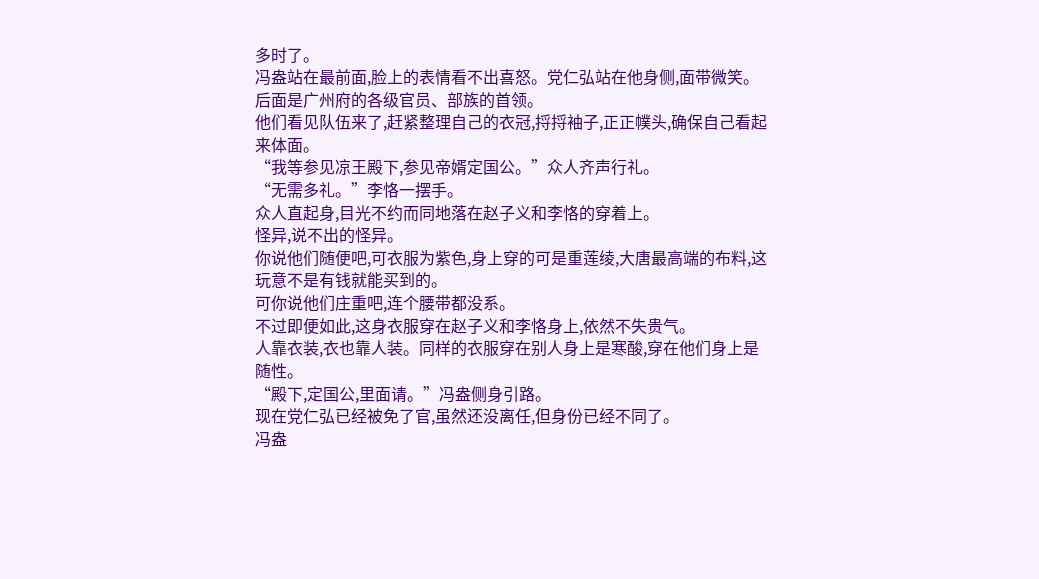多时了。
冯盎站在最前面,脸上的表情看不出喜怒。党仁弘站在他身侧,面带微笑。
后面是广州府的各级官员、部族的首领。
他们看见队伍来了,赶紧整理自己的衣冠,捋捋袖子,正正幞头,确保自己看起来体面。
“我等参见凉王殿下,参见帝婿定国公。”众人齐声行礼。
“无需多礼。”李恪一摆手。
众人直起身,目光不约而同地落在赵子义和李恪的穿着上。
怪异,说不出的怪异。
你说他们随便吧,可衣服为紫色,身上穿的可是重莲绫,大唐最高端的布料,这玩意不是有钱就能买到的。
可你说他们庄重吧,连个腰带都没系。
不过即便如此,这身衣服穿在赵子义和李恪身上,依然不失贵气。
人靠衣装,衣也靠人装。同样的衣服穿在别人身上是寒酸,穿在他们身上是随性。
“殿下,定国公,里面请。”冯盎侧身引路。
现在党仁弘已经被免了官,虽然还没离任,但身份已经不同了。
冯盎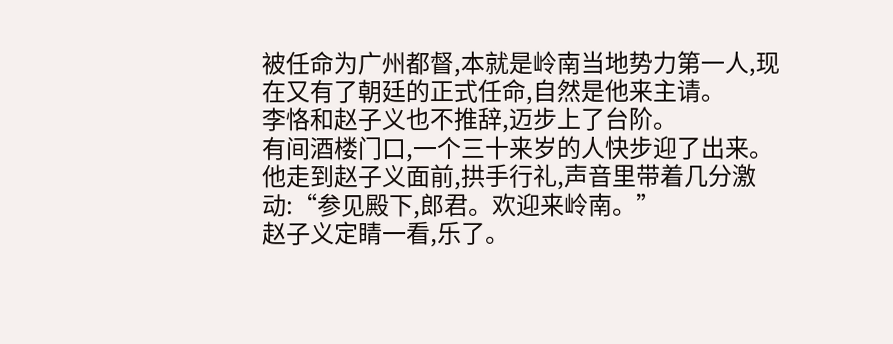被任命为广州都督,本就是岭南当地势力第一人,现在又有了朝廷的正式任命,自然是他来主请。
李恪和赵子义也不推辞,迈步上了台阶。
有间酒楼门口,一个三十来岁的人快步迎了出来。
他走到赵子义面前,拱手行礼,声音里带着几分激动:“参见殿下,郎君。欢迎来岭南。”
赵子义定睛一看,乐了。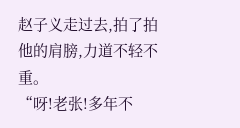赵子义走过去,拍了拍他的肩膀,力道不轻不重。
“呀!老张!多年不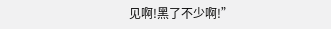见啊!黑了不少啊!”